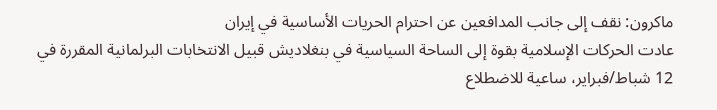ماكرون: نقف إلى جانب المدافعين عن احترام الحريات الأساسية في إيران
عادت الحركات الإسلامية بقوة إلى الساحة السياسية في بنغلاديش قبيل الانتخابات البرلمانية المقررة في 12 شباط/فبراير، ساعية للاضطلاع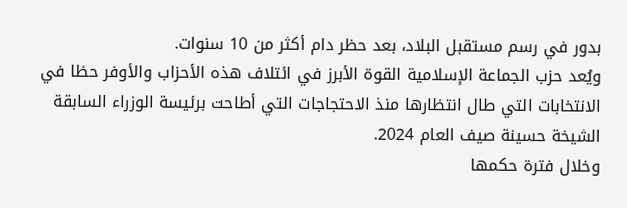بدور في رسم مستقبل البلاد، بعد حظر دام أكثر من 10 سنوات.
ويُعد حزب الجماعة الإسلامية القوة الأبرز في ائتلاف هذه الأحزاب والأوفر حظا في الانتخابات التي طال انتظارها منذ الاحتجاجات التي أطاحت برئيسة الوزراء السابقة الشيخة حسينة صيف العام 2024.
وخلال فترة حكمها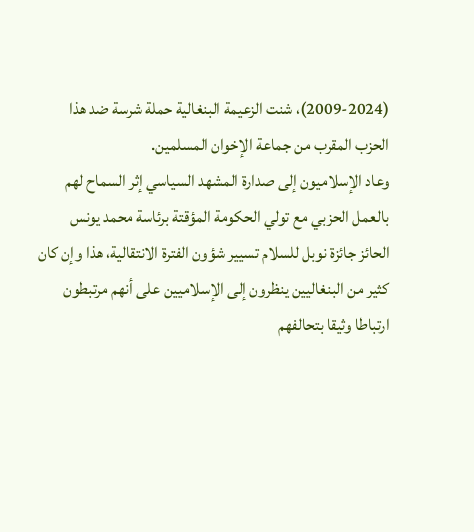(2009-2024)، شنت الزعيمة البنغالية حملة شرسة ضد هذا الحزب المقرب من جماعة الإخوان المسلمين.
وعاد الإسلاميون إلى صدارة المشهد السياسي إثر السماح لهم بالعمل الحزبي مع تولي الحكومة المؤقتة برئاسة محمد يونس الحائز جائزة نوبل للسلام تسيير شؤون الفترة الانتقالية، هذا وإن كان كثير من البنغاليين ينظرون إلى الإسلاميين على أنهم مرتبطون ارتباطا وثيقا بتحالفهم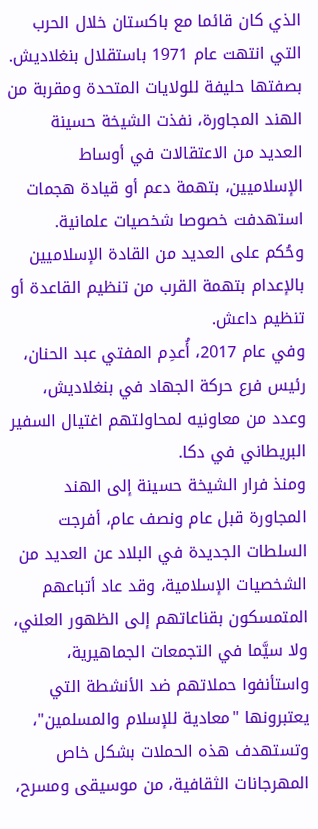الذي كان قائما مع باكستان خلال الحرب التي انتهت عام 1971 باستقلال بنغلاديش.
بصفتها حليفة للولايات المتحدة ومقربة من الهند المجاورة، نفذت الشيخة حسينة العديد من الاعتقالات في أوساط الإسلاميين، بتهمة دعم أو قيادة هجمات استهدفت خصوصا شخصيات علمانية.
وحُكم على العديد من القادة الإسلاميين بالإعدام بتهمة القرب من تنظيم القاعدة أو تنظيم داعش.
وفي عام 2017، أُعدِم المفتي عبد الحنان، رئيس فرع حركة الجهاد في بنغلاديش، وعدد من معاونيه لمحاولتهم اغتيال السفير البريطاني في دكا.
ومنذ فرار الشيخة حسينة إلى الهند المجاورة قبل عام ونصف عام، أفرجت السلطات الجديدة في البلاد عن العديد من الشخصيات الإسلامية، وقد عاد أتباعهم المتمسكون بقناعاتهم إلى الظهور العلني، ولا سيَّما في التجمعات الجماهيرية، واستأنفوا حملاتهم ضد الأنشطة التي يعتبرونها "معادية للإسلام والمسلمين"، وتستهدف هذه الحملات بشكل خاص المهرجانات الثقافية، من موسيقى ومسرح،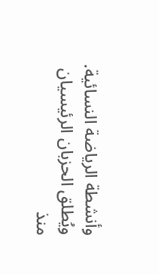وأنشطة الرياضة النسائية.
ويُطلق الحزبان الرئيسيان منذ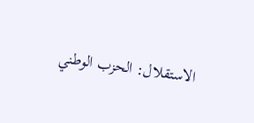الاستقلال: الحزب الوطني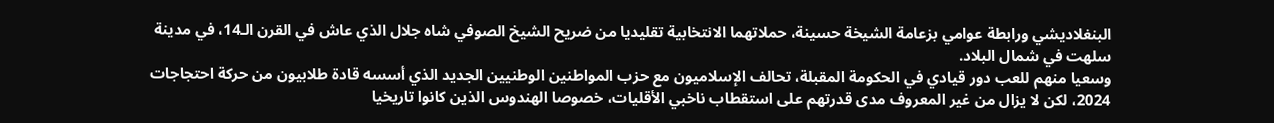البنغلاديشي ورابطة عوامي بزعامة الشيخة حسينة، حملاتهما الانتخابية تقليديا من ضريح الشيخ الصوفي شاه جلال الذي عاش في القرن الـ14، في مدينة سلهت في شمال البلاد.
وسعيا منهم للعب دور قيادي في الحكومة المقبلة، تحالف الإسلاميون مع حزب المواطنين الوطنيين الجديد الذي أسسه قادة طلابيون من حركة احتجاجات 2024، لكن لا يزال من غير المعروف مدى قدرتهم على استقطاب ناخبي الأقليات، خصوصا الهندوس الذين كانوا تاريخيا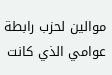موالين لحزب رابطة عوامي الذي كانت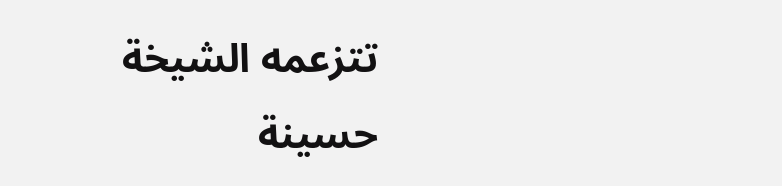تتزعمه الشيخة حسينة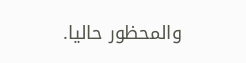والمحظور حاليا.